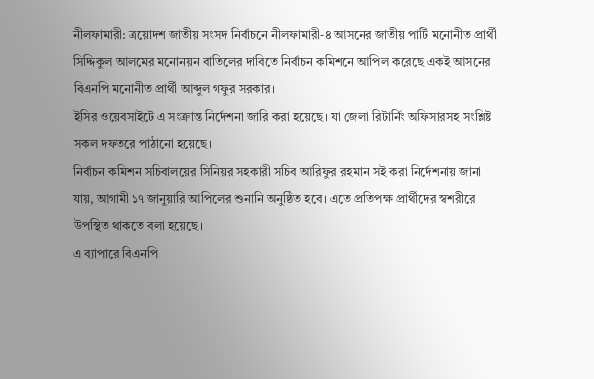নীলফামারী: ত্রয়োদশ জাতীয় সংসদ নির্বাচনে নীলফামারী-৪ আসনের জাতীয় পার্টি মনোনীত প্রার্থী সিদ্দিকুল আলমের মনোনয়ন বাতিলের দাবিতে নির্বাচন কমিশনে আপিল করেছে একই আসনের বিএনপি মনোনীত প্রার্থী আব্দুল গফুর সরকার।
ইসির ওয়েবসাইটে এ সংক্রান্ত নির্দেশনা জারি করা হয়েছে। যা জেলা রিটার্নিং অফিসারসহ সংশ্লিষ্ট সকল দফতরে পাঠানো হয়েছে।
নির্বাচন কমিশন সচিবালয়ের সিনিয়র সহকারী সচিব আরিফুর রহমান সই করা নির্দেশনায় জানা যায়, আগামী ১৭ জানুয়ারি আপিলের শুনানি অনুষ্ঠিত হবে। এতে প্রতিপক্ষ প্রার্থীদের স্বশরীরে উপস্থিত থাকতে বলা হয়েছে।
এ ব্যাপারে বিএনপি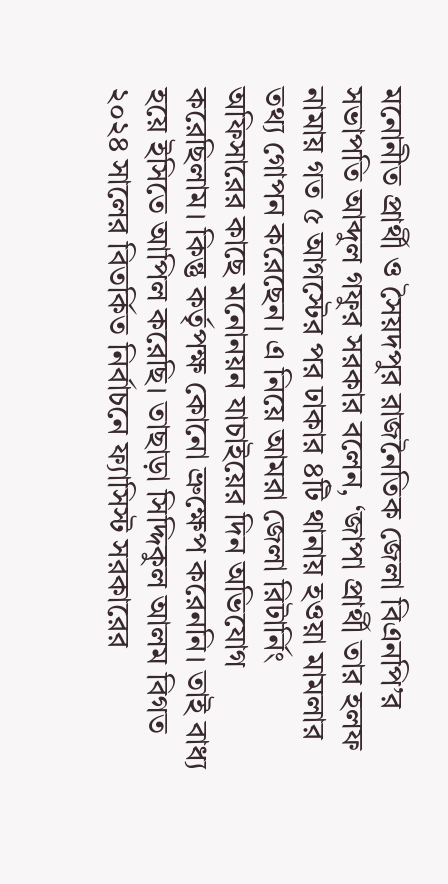মনোনীত প্রার্থী ও সৈয়দপুর রাজনৈতিক জেলা বিএনপি’র সভাপতি আব্দুল গফুর সরকার বলেন, ‘জাপা প্রার্থী তার হলফ নামায় গত ৫ আগস্টের পর ঢাকার ৪টি থানায় হওয়া মামলার তথ্য গোপন করেছেন। এ নিয়ে আমরা জেলা রিটার্নিং অফিসারের কাছে মনোনয়ন যাচাইয়ের দিন অভিযোগ করেছিলাম। কিন্তু কর্তৃপক্ষ কোনো ভ্রুক্ষেপ করেননি। তাই বাধ্য হয়ে ইসিতে আপিল করেছি। তাছাড়া সিদ্দিকুল আলম বিগত ২০২৪ সালের বিতর্কিত নির্বাচনে ফ্যাসিস্ট সরকারের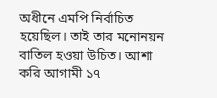অধীনে এমপি নির্বাচিত হয়েছিল। তাই তার মনোনয়ন বাতিল হওয়া উচিত। আশা করি আগামী ১৭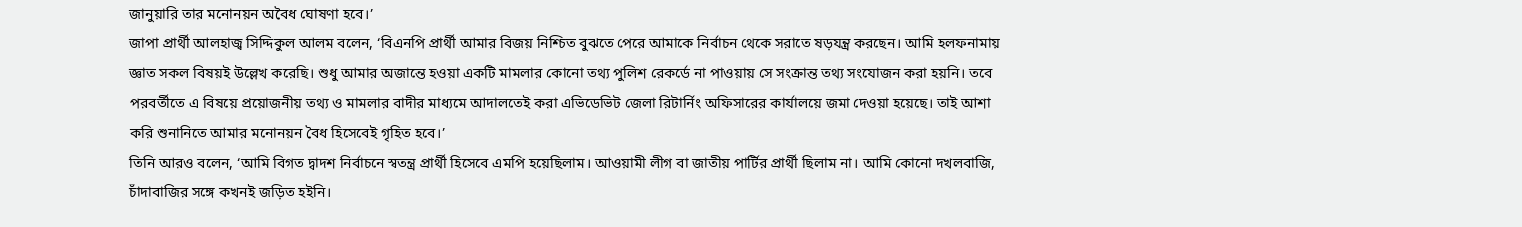জানুয়ারি তার মনোনয়ন অবৈধ ঘোষণা হবে।’
জাপা প্রার্থী আলহাজ্ব সিদ্দিকুল আলম বলেন, ‘বিএনপি প্রার্থী আমার বিজয় নিশ্চিত বুঝতে পেরে আমাকে নির্বাচন থেকে সরাতে ষড়যন্ত্র করছেন। আমি হলফনামায় জ্ঞাত সকল বিষয়ই উল্লেখ করেছি। শুধু আমার অজান্তে হওয়া একটি মামলার কোনো তথ্য পুলিশ রেকর্ডে না পাওয়ায় সে সংক্রান্ত তথ্য সংযোজন করা হয়নি। তবে পরবর্তীতে এ বিষয়ে প্রয়োজনীয় তথ্য ও মামলার বাদীর মাধ্যমে আদালতেই করা এভিডেভিট জেলা রিটার্নিং অফিসারের কার্যালয়ে জমা দেওয়া হয়েছে। তাই আশা করি শুনানিতে আমার মনোনয়ন বৈধ হিসেবেই গৃহিত হবে।’
তিনি আরও বলেন, ‘আমি বিগত দ্বাদশ নির্বাচনে স্বতন্ত্র প্রার্থী হিসেবে এমপি হয়েছিলাম। আওয়ামী লীগ বা জাতীয় পার্টির প্রার্থী ছিলাম না। আমি কোনো দখলবাজি, চাঁদাবাজির সঙ্গে কখনই জড়িত হইনি।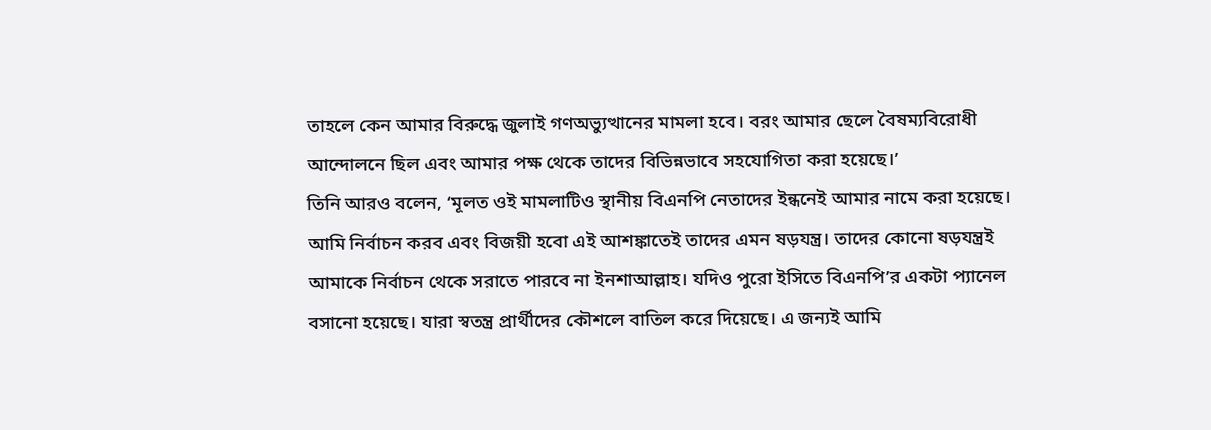তাহলে কেন আমার বিরুদ্ধে জুলাই গণঅভ্যুত্থানের মামলা হবে। বরং আমার ছেলে বৈষম্যবিরোধী আন্দোলনে ছিল এবং আমার পক্ষ থেকে তাদের বিভিন্নভাবে সহযোগিতা করা হয়েছে।’
তিনি আরও বলেন, ‘মূলত ওই মামলাটিও স্থানীয় বিএনপি নেতাদের ইন্ধনেই আমার নামে করা হয়েছে। আমি নির্বাচন করব এবং বিজয়ী হবো এই আশঙ্কাতেই তাদের এমন ষড়যন্ত্র। তাদের কোনো ষড়যন্ত্রই আমাকে নির্বাচন থেকে সরাতে পারবে না ইনশাআল্লাহ। যদিও পুরো ইসিতে বিএনপি’র একটা প্যানেল বসানো হয়েছে। যারা স্বতন্ত্র প্রার্থীদের কৌশলে বাতিল করে দিয়েছে। এ জন্যই আমি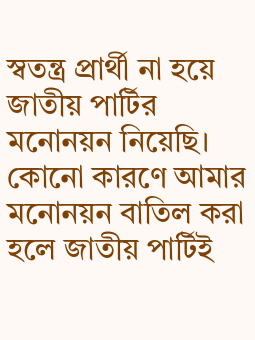স্বতন্ত্র প্রার্থী না হয়ে জাতীয় পার্টির মনোনয়ন নিয়েছি। কোনো কারণে আমার মনোনয়ন বাতিল করা হলে জাতীয় পার্টিই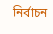নির্বাচন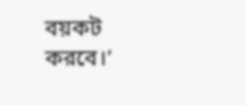বয়কট করবে।’